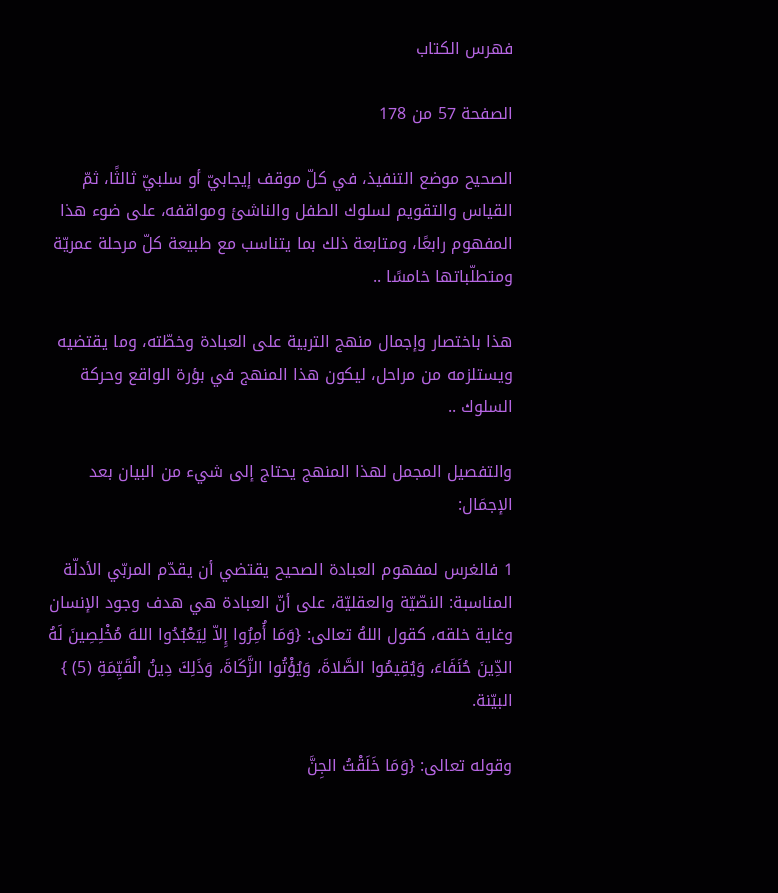فهرس الكتاب

الصفحة 57 من 178

الصحيح موضع التنفيذ، في كلّ موقف إيجابيّ أو سلبيّ ثالثًا، ثمّ القياس والتقويم لسلوك الطفل والناشئ ومواقفه، على ضوء هذا المفهوم رابعًا، ومتابعة ذلك بما يتناسب مع طبيعة كلّ مرحلة عمريّة ومتطلّباتها خامسًا ..

هذا باختصار وإجمال منهج التربية على العبادة وخطّته، وما يقتضيه ويستلزمه من مراحل، ليكون هذا المنهج في بؤرة الواقع وحركة السلوك ..

والتفصيل المجمل لهذا المنهج يحتاج إلى شيء من البيان بعد الإجمَال:

1 فالغرس لمفهوم العبادة الصحيح يقتضي أن يقدّم المربّي الأدلّة المناسبة: النصّيّة والعقليّة، على أنّ العبادة هي هدف وجود الإنسان وغاية خلقه، كقول اللهُ تعالى: {وَمَا أُمِرُوا إِلاّ لِيَعْبُدُوا اللهَ مُخْلِصِينَ لَهُ الدِّينَ حُنَفَاءَ، وَيُقِيمُوا الصَّلاةَ، وَيُؤْتُوا الزَّكَاةَ، وَذَلِكَ دِينُ الْقَيِّمَةِ (5) } البيّنة.

وقوله تعالى: {وَمَا خَلَقْتُ الجِنَّ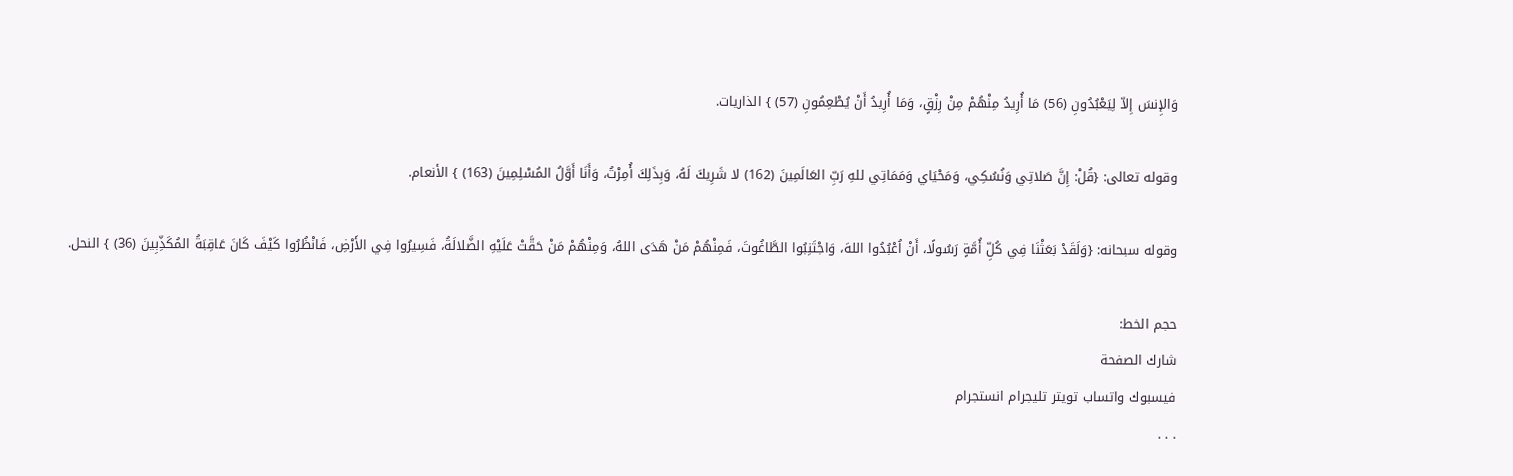وَالإِنسَ إِلاّ لِيَعْبُدُونِ (56) مَا أُرِيدُ مِنْهُمْ مِنْ رِزْقٍ، وَمَا أُرِيدُ أَنْ يُطْعِمُونِ (57) } الذاريات.

وقوله تعالى: {قُلْ: إِنَّ صَلاتِي وَنُسُكِي، وَمَحْيَاي وَمَمَاتِي للهِ رَبِّ العَالَمِينَ (162) لا شَرِيكَ لَهُ، وَبِذَلِكَ أُمِرْتُ، وَأَنَا أَوَّلُ المُسْلِمِينَ (163) } الأنعام.

وقوله سبحانه: {وَلَقَدْ بَعَثْنَا فِي كُلِّ أُمَّةٍ رَسُولًا، أَنْ اُعْبُدُوا اللهَ، وَاجْتَنِبُوا الطَّاغُوتَ، فَمِنْهُمْ مَنْ هَدَى اللهُ، وَمِنْهُمْ مَنْ حَقَّتْ عَلَيْهِ الضَّلالَةُ، فَسِيرُوا فِي الأَرْضِ، فَانْظُرُوا كَيْفَ كَانَ عَاقِبَةُ المُكَذِّبِينَ (36) } النحل.

حجم الخط:
شارك الصفحة
فيسبوك واتساب تويتر تليجرام انستجرام
. . .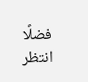فضلًا انتظر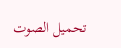تحميل الصوت